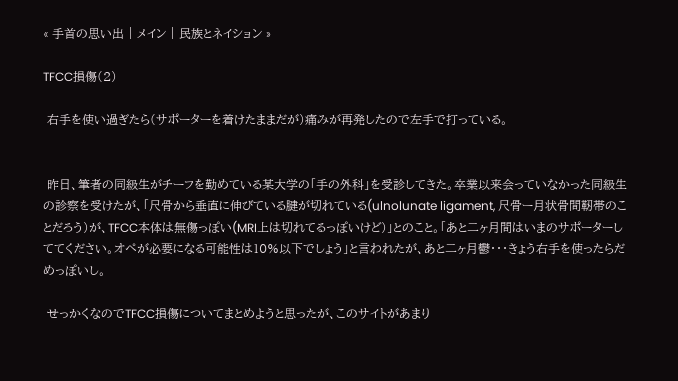« 手首の思い出 | メイン | 民族とネイション »

TFCC損傷(2)

 右手を使い過ぎたら(サポーターを着けたままだが)痛みが再発したので左手で打っている。


 昨日、筆者の同級生がチーフを勤めている某大学の「手の外科」を受診してきた。卒業以来会っていなかった同級生の診察を受けたが、「尺骨から垂直に伸びている腱が切れている(ulnolunate ligament, 尺骨ー月状骨間靭帯のことだろう)が、TFCC本体は無傷っぽい(MRI上は切れてるっぽいけど)」とのこと。「あと二ヶ月間はいまのサポーターしててください。オペが必要になる可能性は10%以下でしょう」と言われたが、あと二ヶ月鬱・・・きょう右手を使ったらだめっぽいし。

 せっかくなのでTFCC損傷についてまとめようと思ったが、このサイトがあまり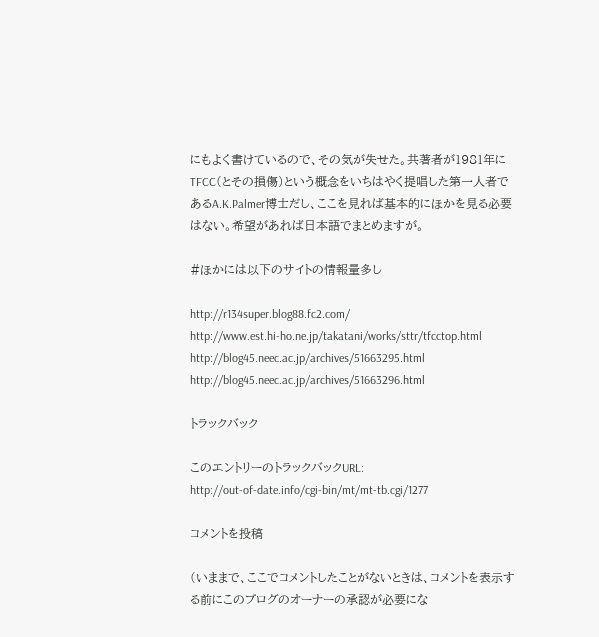にもよく書けているので、その気が失せた。共著者が1981年にTFCC(とその損傷)という概念をいちはやく提唱した第一人者であるA.K.Palmer博士だし、ここを見れば基本的にほかを見る必要はない。希望があれば日本語でまとめますが。

#ほかには以下のサイトの情報量多し

http://r134super.blog88.fc2.com/
http://www.est.hi-ho.ne.jp/takatani/works/sttr/tfcctop.html
http://blog45.neec.ac.jp/archives/51663295.html
http://blog45.neec.ac.jp/archives/51663296.html

トラックバック

このエントリーのトラックバックURL:
http://out-of-date.info/cgi-bin/mt/mt-tb.cgi/1277

コメントを投稿

(いままで、ここでコメントしたことがないときは、コメントを表示する前にこのブログのオーナーの承認が必要にな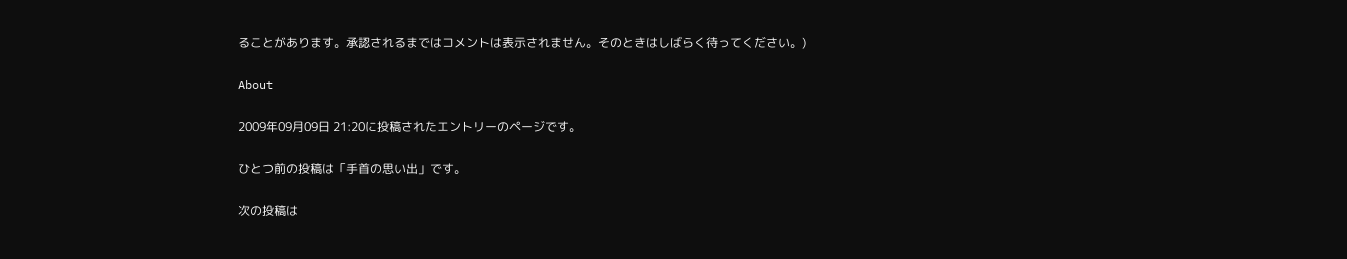ることがあります。承認されるまではコメントは表示されません。そのときはしばらく待ってください。)

About

2009年09月09日 21:20に投稿されたエントリーのページです。

ひとつ前の投稿は「手首の思い出」です。

次の投稿は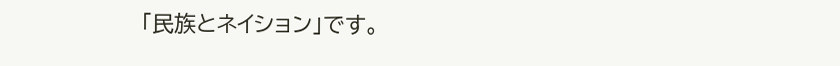「民族とネイション」です。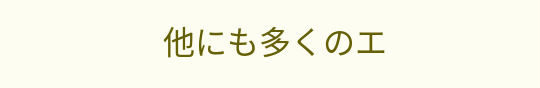他にも多くのエ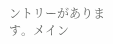ントリーがあります。メイン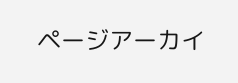ページアーカイ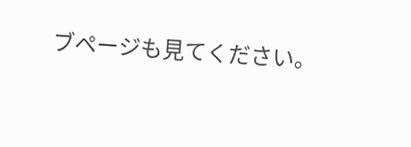ブページも見てください。